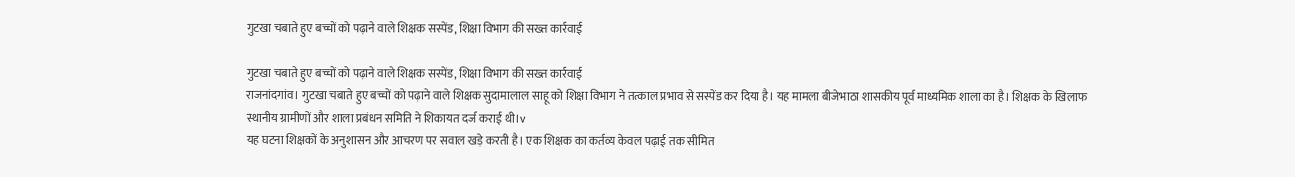गुटखा चबाते हुए बच्चों को पढ़ाने वाले शिक्षक सस्पेंड, शिक्षा विभाग की सख्त कार्रवाई

गुटखा चबाते हुए बच्चों को पढ़ाने वाले शिक्षक सस्पेंड, शिक्षा विभाग की सख्त कार्रवाई
राजनांदगांव। गुटखा चबाते हुए बच्चों को पढ़ाने वाले शिक्षक सुदामालाल साहू को शिक्षा विभाग ने तत्काल प्रभाव से सस्पेंड कर दिया है। यह मामला बीजेभाठा शासकीय पूर्व माध्यमिक शाला का है। शिक्षक के खिलाफ स्थानीय ग्रामीणों और शाला प्रबंधन समिति ने शिकायत दर्ज कराई थी।v
यह घटना शिक्षकों के अनुशासन और आचरण पर सवाल खड़े करती है। एक शिक्षक का कर्तव्य केवल पढ़ाई तक सीमित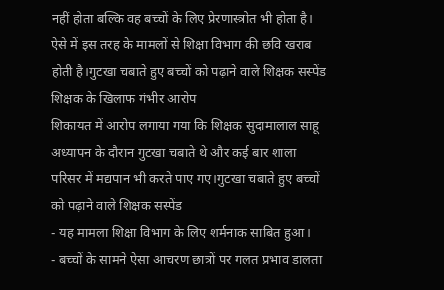नहीं होता बल्कि वह बच्चों के लिए प्रेरणास्त्रोत भी होता है। ऐसे में इस तरह के मामलों से शिक्षा विभाग की छवि खराब होती है।गुटखा चबाते हुए बच्चों को पढ़ाने वाले शिक्षक सस्पेंड
शिक्षक के खिलाफ गंभीर आरोप
शिकायत में आरोप लगाया गया कि शिक्षक सुदामालाल साहू अध्यापन के दौरान गुटखा चबाते थे और कई बार शाला परिसर में मद्यपान भी करते पाए गए।गुटखा चबाते हुए बच्चों को पढ़ाने वाले शिक्षक सस्पेंड
- यह मामला शिक्षा विभाग के लिए शर्मनाक साबित हुआ।
- बच्चों के सामने ऐसा आचरण छात्रों पर गलत प्रभाव डालता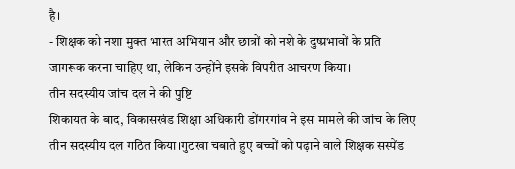है।
- शिक्षक को नशा मुक्त भारत अभियान और छात्रों को नशे के दुष्प्रभावों के प्रति जागरूक करना चाहिए था, लेकिन उन्होंने इसके विपरीत आचरण किया।
तीन सदस्यीय जांच दल ने की पुष्टि
शिकायत के बाद, विकासखंड शिक्षा अधिकारी डोंगरगांव ने इस मामले की जांच के लिए तीन सदस्यीय दल गठित किया।गुटखा चबाते हुए बच्चों को पढ़ाने वाले शिक्षक सस्पेंड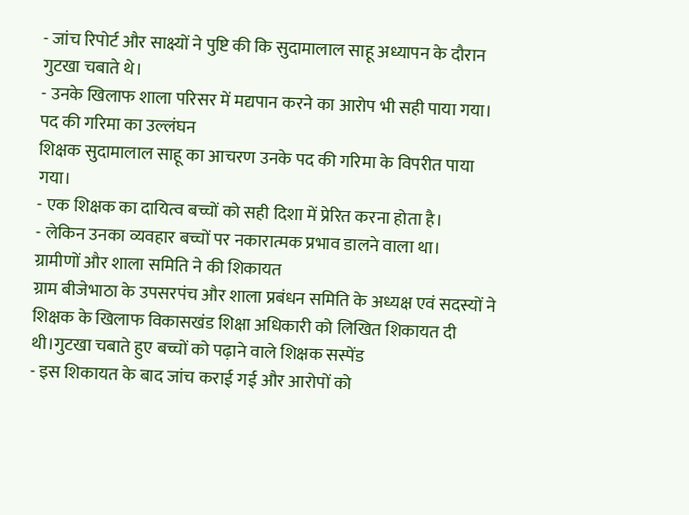- जांच रिपोर्ट और साक्ष्यों ने पुष्टि की कि सुदामालाल साहू अध्यापन के दौरान गुटखा चबाते थे।
- उनके खिलाफ शाला परिसर में मद्यपान करने का आरोप भी सही पाया गया।
पद की गरिमा का उल्लंघन
शिक्षक सुदामालाल साहू का आचरण उनके पद की गरिमा के विपरीत पाया गया।
- एक शिक्षक का दायित्व बच्चों को सही दिशा में प्रेरित करना होता है।
- लेकिन उनका व्यवहार बच्चों पर नकारात्मक प्रभाव डालने वाला था।
ग्रामीणों और शाला समिति ने की शिकायत
ग्राम बीजेभाठा के उपसरपंच और शाला प्रबंधन समिति के अध्यक्ष एवं सदस्यों ने शिक्षक के खिलाफ विकासखंड शिक्षा अधिकारी को लिखित शिकायत दी थी।गुटखा चबाते हुए बच्चों को पढ़ाने वाले शिक्षक सस्पेंड
- इस शिकायत के बाद जांच कराई गई और आरोपों को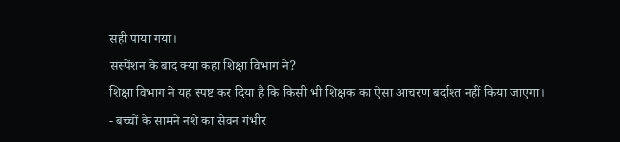सही पाया गया।
सस्पेंशन के बाद क्या कहा शिक्षा विभाग ने?
शिक्षा विभाग ने यह स्पष्ट कर दिया है कि किसी भी शिक्षक का ऐसा आचरण बर्दाश्त नहीं किया जाएगा।
- बच्चों के सामने नशे का सेवन गंभीर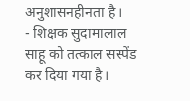अनुशासनहीनता है।
- शिक्षक सुदामालाल साहू को तत्काल सस्पेंड कर दिया गया है।